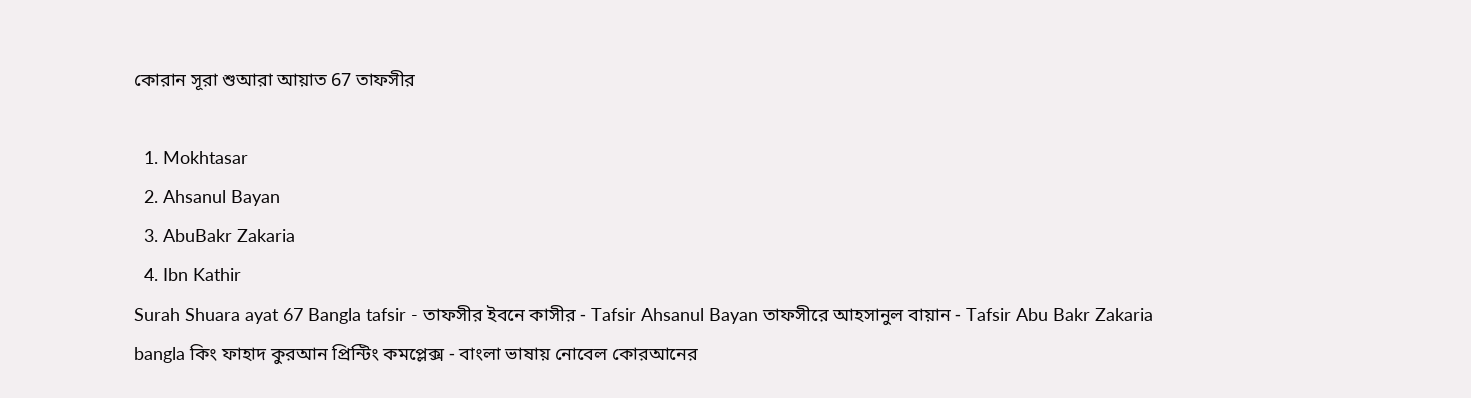কোরান সূরা শুআরা আয়াত 67 তাফসীর

  1. Mokhtasar
  2. Ahsanul Bayan
  3. AbuBakr Zakaria
  4. Ibn Kathir
Surah Shuara ayat 67 Bangla tafsir - তাফসীর ইবনে কাসীর - Tafsir Ahsanul Bayan তাফসীরে আহসানুল বায়ান - Tafsir Abu Bakr Zakaria bangla কিং ফাহাদ কুরআন প্রিন্টিং কমপ্লেক্স - বাংলা ভাষায় নোবেল কোরআনের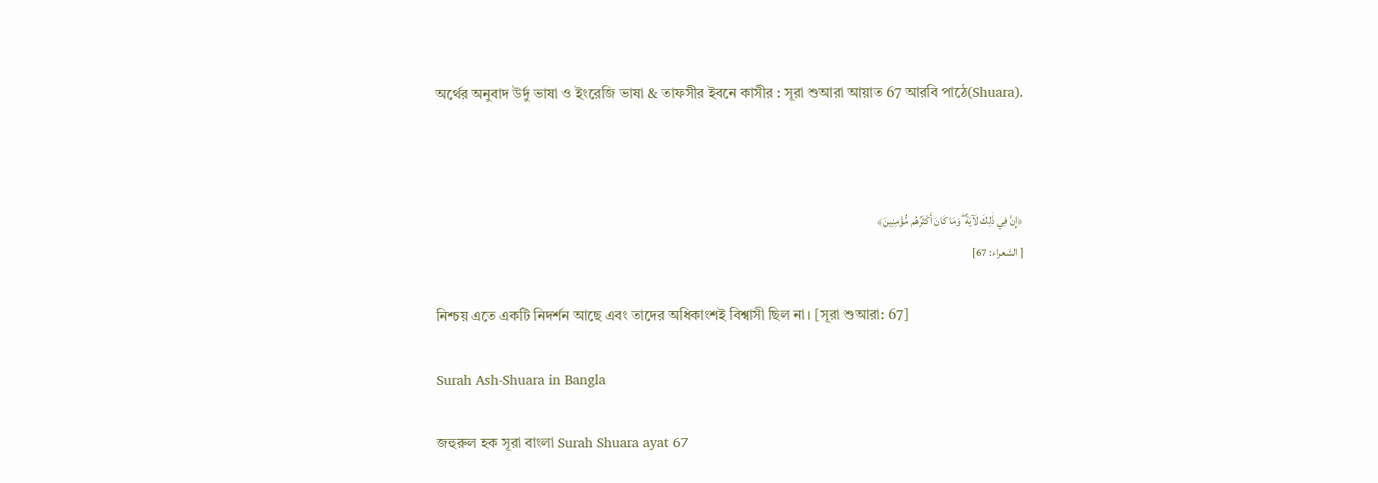অর্থের অনুবাদ উর্দু ভাষা ও ইংরেজি ভাষা & তাফসীর ইবনে কাসীর : সূরা শুআরা আয়াত 67 আরবি পাঠে(Shuara).



﴿إِنَّ فِي ذَٰلِكَ لَآيَةً ۖ وَمَا كَانَ أَكْثَرُهُم مُّؤْمِنِينَ﴾
[ الشعراء: 67]

নিশ্চয় এতে একটি নিদর্শন আছে এবং তাদের অধিকাংশই বিশ্বাসী ছিল না। [সূরা শুআরা: 67]

Surah Ash-Shuara in Bangla

জহুরুল হক সূরা বাংলা Surah Shuara ayat 67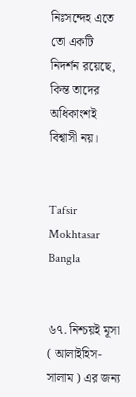নিঃসন্দেহ এতে তো একটি নিদর্শন রয়েছে, কিন্ত তাদের অধিকাংশই বিশ্বাসী নয়।


Tafsir Mokhtasar Bangla


৬৭. নিশ্চয়ই মূসা ( আলাইহিস-সালাম ) এর জন্য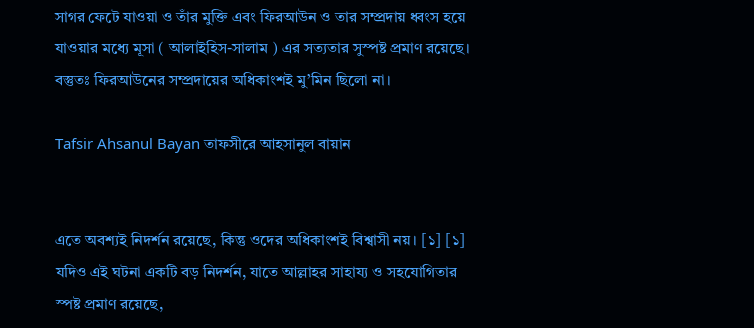সাগর ফেটে যাওয়া ও তাঁর মুক্তি এবং ফিরআউন ও তার সম্প্রদায় ধ্বংস হয়ে যাওয়ার মধ্যে মূসা ( আলাইহিস-সালাম ) এর সত্যতার সুস্পষ্ট প্রমাণ রয়েছে। বস্তুতঃ ফিরআউনের সম্প্রদায়ের অধিকাংশই মু’মিন ছিলো না।

Tafsir Ahsanul Bayan তাফসীরে আহসানুল বায়ান


এতে অবশ্যই নিদর্শন রয়েছে, কিন্তু ওদের অধিকাংশই বিশ্বাসী নয়। [১] [১] যদিও এই ঘটনা একটি বড় নিদর্শন, যাতে আল্লাহর সাহায্য ও সহযোগিতার স্পষ্ট প্রমাণ রয়েছে,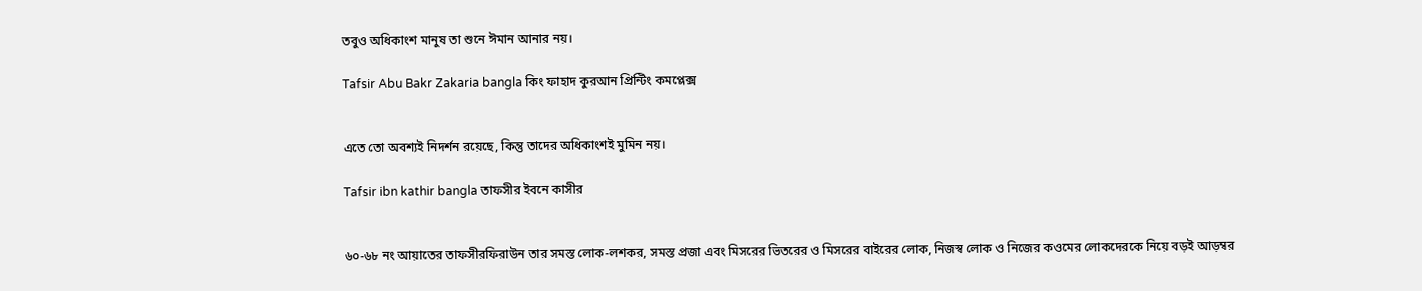তবুও অধিকাংশ মানুষ তা শুনে ঈমান আনার নয়।

Tafsir Abu Bakr Zakaria bangla কিং ফাহাদ কুরআন প্রিন্টিং কমপ্লেক্স


এতে তো অবশ্যই নিদর্শন রয়েছে, কিন্তু তাদের অধিকাংশই মুমিন নয়।

Tafsir ibn kathir bangla তাফসীর ইবনে কাসীর


৬০-৬৮ নং আয়াতের তাফসীরফিরাউন তার সমস্ত লোক-লশকর, সমস্ত প্রজা এবং মিসরের ভিতরের ও মিসরের বাইরের লোক, নিজস্ব লোক ও নিজের কওমের লোকদেরকে নিয়ে বড়ই আড়ম্বর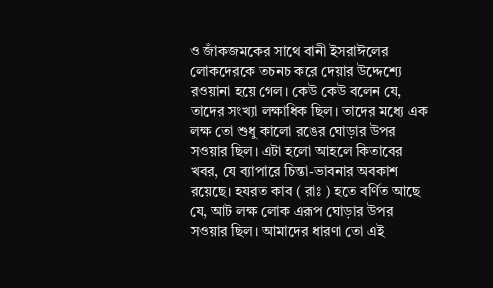ও জাঁকজমকের সাথে বানী ইসরাঈলের লোকদেরকে তচনচ করে দেয়ার উদ্দেশ্যে রওয়ানা হয়ে গেল। কেউ কেউ বলেন যে, তাদের সংখ্যা লক্ষাধিক ছিল। তাদের মধ্যে এক লক্ষ তো শুধু কালো রঙের ঘোড়ার উপর সওয়ার ছিল। এটা হলো আহলে কিতাবের খবর, যে ব্যাপারে চিন্তা-ভাবনার অবকাশ রয়েছে। হযরত কাব ( রাঃ ) হতে বর্ণিত আছে যে, আট লক্ষ লোক এরূপ ঘোড়ার উপর সওয়ার ছিল। আমাদের ধারণা তো এই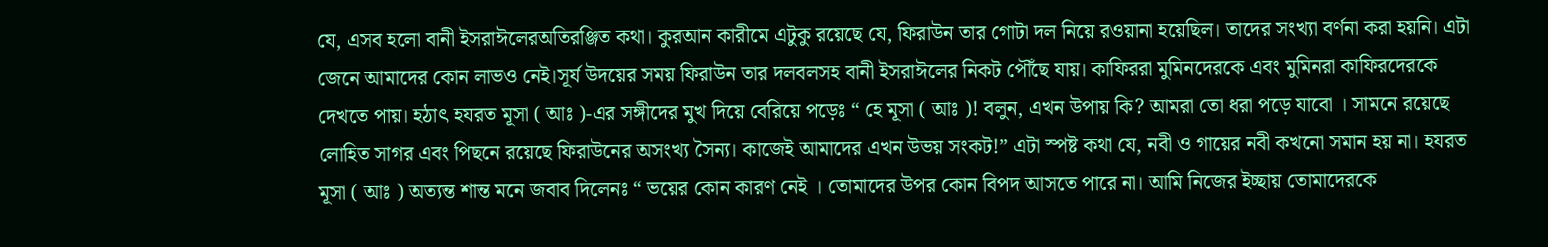যে, এসব হলো বানী ইসরাঈলেরঅতিরঞ্জিত কথা। কুরআন কারীমে এটুকু রয়েছে যে, ফিরাউন তার গোটা দল নিয়ে রওয়ানা হয়েছিল। তাদের সংখ্যা বর্ণনা করা হয়নি। এটা জেনে আমাদের কোন লাভও নেই।সূর্য উদয়ের সময় ফিরাউন তার দলবলসহ বানী ইসরাঈলের নিকট পৌঁছে যায়। কাফিররা মুমিনদেরকে এবং মুমিনরা কাফিরদেরকে দেখতে পায়। হঠাৎ হযরত মূসা ( আঃ )-এর সঙ্গীদের মুখ দিয়ে বেরিয়ে পড়েঃ “ হে মূসা ( আঃ )! বলুন, এখন উপায় কি? আমরা তো ধরা পড়ে যাবো । সামনে রয়েছে লোহিত সাগর এবং পিছনে রয়েছে ফিরাউনের অসংখ্য সৈন্য। কাজেই আমাদের এখন উভয় সংকট!” এটা স্পষ্ট কথা যে, নবী ও গায়ের নবী কখনো সমান হয় না। হযরত মূসা ( আঃ ) অত্যন্ত শান্ত মনে জবাব দিলেনঃ “ ভয়ের কোন কারণ নেই । তোমাদের উপর কোন বিপদ আসতে পারে না। আমি নিজের ইচ্ছায় তোমাদেরকে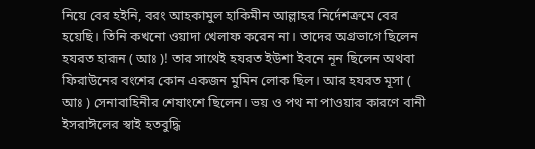নিয়ে বের হইনি, বরং আহকামুল হাকিমীন আল্লাহর নির্দেশক্রমে বের হয়েছি। তিনি কখনো ওয়াদা খেলাফ করেন না। তাদের অগ্রভাগে ছিলেন হযরত হারূন ( আঃ )! তার সাথেই হযরত ইউশা ইবনে নূন ছিলেন অথবা ফিরাউনের বংশের কোন একজন মুমিন লোক ছিল। আর হযরত মূসা ( আঃ ) সেনাবাহিনীর শেষাংশে ছিলেন। ভয় ও পথ না পাওয়ার কারণে বানী ইসরাঈলের স্বাই হতবুদ্ধি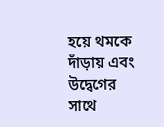হয়ে থমকে দাঁড়ায় এবং উদ্বেগের সাথে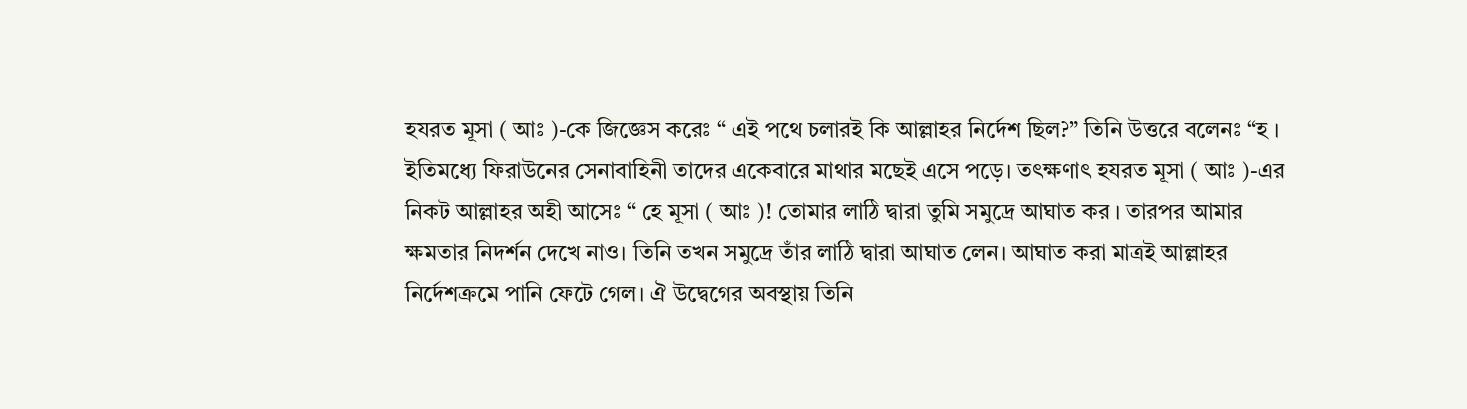হযরত মূসা ( আঃ )-কে জিজ্ঞেস করেঃ “ এই পথে চলারই কি আল্লাহর নির্দেশ ছিল?” তিনি উত্তরে বলেনঃ “হ । ইতিমধ্যে ফিরাউনের সেনাবাহিনী তাদের একেবারে মাথার মছেই এসে পড়ে। তৎক্ষণাৎ হযরত মূসা ( আঃ )-এর নিকট আল্লাহর অহী আসেঃ “ হে মূসা ( আঃ )! তোমার লাঠি দ্বারা তুমি সমুদ্রে আঘাত কর । তারপর আমার ক্ষমতার নিদর্শন দেখে নাও। তিনি তখন সমুদ্রে তাঁর লাঠি দ্বারা আঘাত লেন। আঘাত করা মাত্রই আল্লাহর নির্দেশক্রমে পানি ফেটে গেল। ঐ উদ্বেগের অবস্থায় তিনি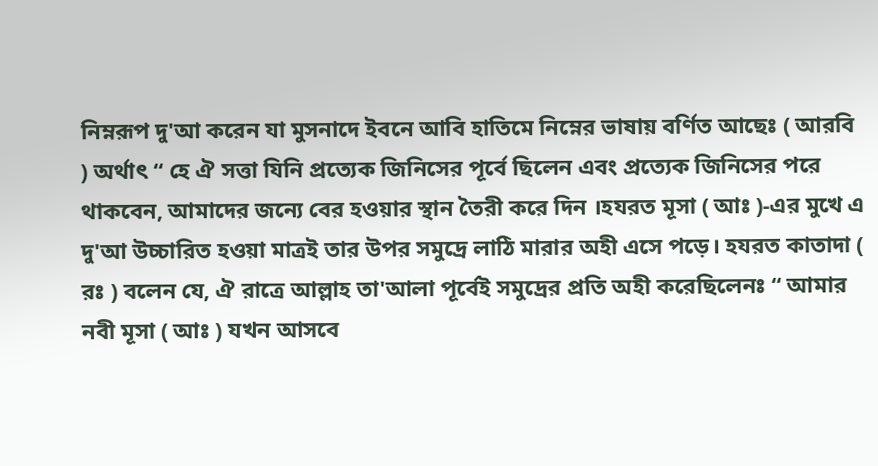নিম্নরূপ দু'আ করেন যা মুসনাদে ইবনে আবি হাতিমে নিম্নের ভাষায় বর্ণিত আছেঃ ( আরবি ) অর্থাৎ “ হে ঐ সত্তা যিনি প্রত্যেক জিনিসের পূর্বে ছিলেন এবং প্রত্যেক জিনিসের পরে থাকবেন, আমাদের জন্যে বের হওয়ার স্থান তৈরী করে দিন ।হযরত মূসা ( আঃ )-এর মুখে এ দু'আ উচ্চারিত হওয়া মাত্রই তার উপর সমুদ্রে লাঠি মারার অহী এসে পড়ে। হযরত কাতাদা ( রঃ ) বলেন যে, ঐ রাত্রে আল্লাহ তা'আলা পূর্বেই সমুদ্রের প্রতি অহী করেছিলেনঃ “ আমার নবী মূসা ( আঃ ) যখন আসবে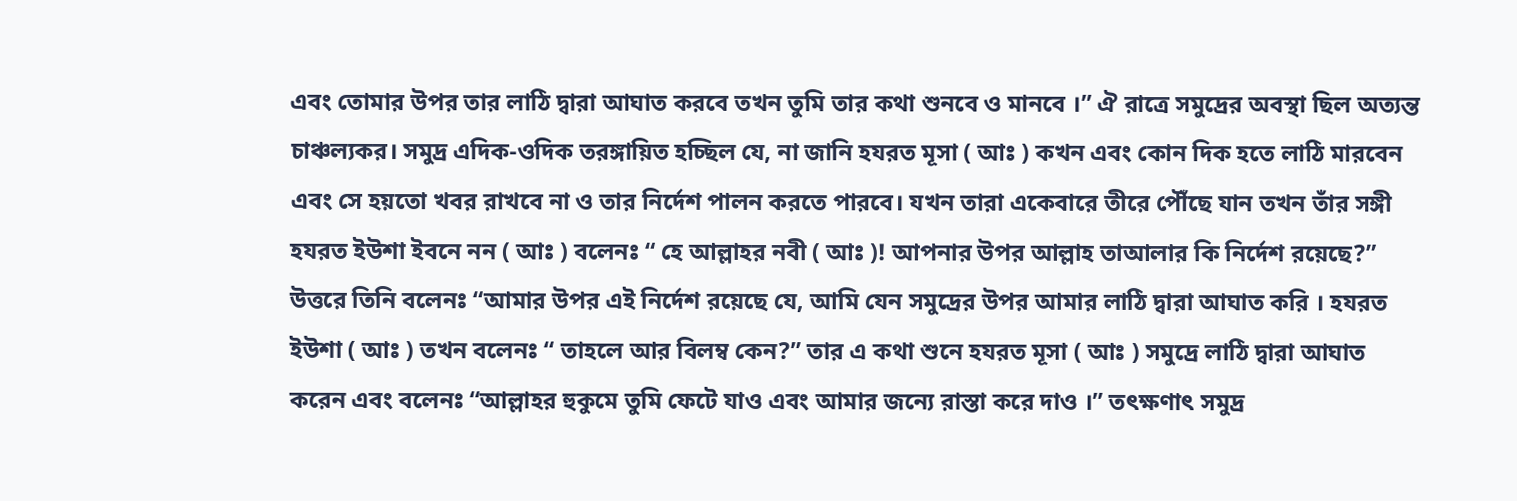এবং তোমার উপর তার লাঠি দ্বারা আঘাত করবে তখন তুমি তার কথা শুনবে ও মানবে ।” ঐ রাত্রে সমুদ্রের অবস্থা ছিল অত্যন্ত চাঞ্চল্যকর। সমুদ্র এদিক-ওদিক তরঙ্গায়িত হচ্ছিল যে, না জানি হযরত মূসা ( আঃ ) কখন এবং কোন দিক হতে লাঠি মারবেন এবং সে হয়তো খবর রাখবে না ও তার নির্দেশ পালন করতে পারবে। যখন তারা একেবারে তীরে পৌঁছে যান তখন তাঁর সঙ্গী হযরত ইউশা ইবনে নন ( আঃ ) বলেনঃ “ হে আল্লাহর নবী ( আঃ )! আপনার উপর আল্লাহ তাআলার কি নির্দেশ রয়েছে?” উত্তরে তিনি বলেনঃ “আমার উপর এই নির্দেশ রয়েছে যে, আমি যেন সমুদ্রের উপর আমার লাঠি দ্বারা আঘাত করি । হযরত ইউশা ( আঃ ) তখন বলেনঃ “ তাহলে আর বিলম্ব কেন?” তার এ কথা শুনে হযরত মূসা ( আঃ ) সমুদ্রে লাঠি দ্বারা আঘাত করেন এবং বলেনঃ “আল্লাহর হুকুমে তুমি ফেটে যাও এবং আমার জন্যে রাস্তা করে দাও ।” তৎক্ষণাৎ সমুদ্র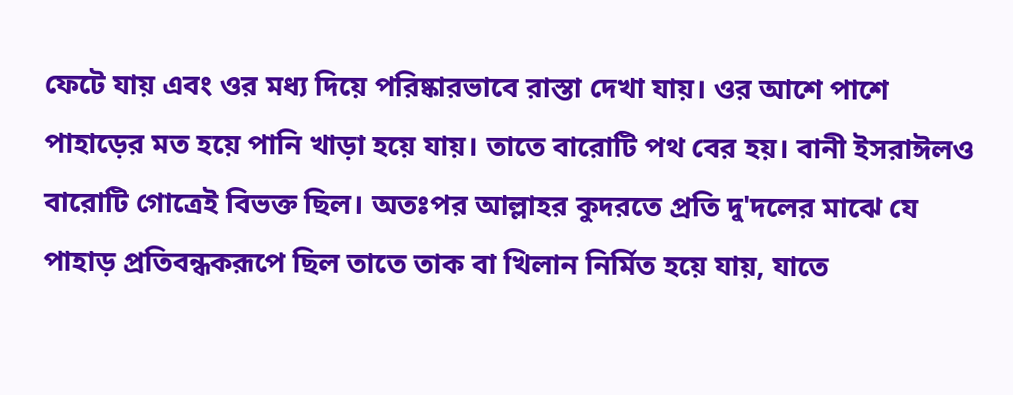ফেটে যায় এবং ওর মধ্য দিয়ে পরিষ্কারভাবে রাস্তা দেখা যায়। ওর আশে পাশে পাহাড়ের মত হয়ে পানি খাড়া হয়ে যায়। তাতে বারোটি পথ বের হয়। বানী ইসরাঈলও বারোটি গোত্রেই বিভক্ত ছিল। অতঃপর আল্লাহর কুদরতে প্রতি দু'দলের মাঝে যে পাহাড় প্রতিবন্ধকরূপে ছিল তাতে তাক বা খিলান নির্মিত হয়ে যায়, যাতে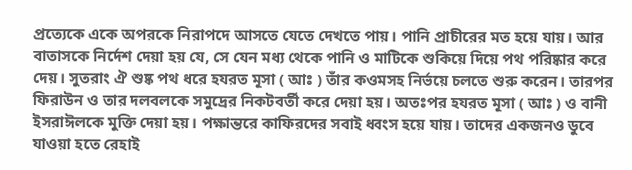প্রত্যেকে একে অপরকে নিরাপদে আসতে যেতে দেখতে পায়। পানি প্রাচীরের মত হয়ে যায়। আর বাতাসকে নির্দেশ দেয়া হয় যে, সে যেন মধ্য থেকে পানি ও মাটিকে শুকিয়ে দিয়ে পথ পরিষ্কার করে দেয়। সুতরাং ঐ শুষ্ক পথ ধরে হযরত মূসা ( আঃ ) তাঁর কওমসহ নির্ভয়ে চলতে শুরু করেন। তারপর ফিরাউন ও তার দলবলকে সমুদ্রের নিকটবর্তী করে দেয়া হয়। অতঃপর হযরত মূসা ( আঃ ) ও বানী ইসরাঈলকে মুক্তি দেয়া হয়। পক্ষান্তরে কাফিরদের সবাই ধ্বংস হয়ে যায়। তাদের একজনও ডুবে যাওয়া হতে রেহাই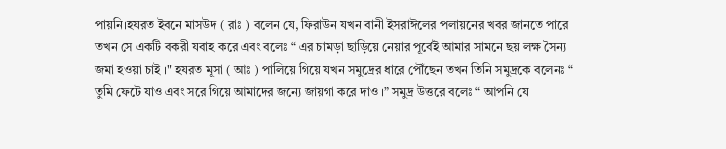পায়নি।হযরত ইবনে মাসউদ ( রাঃ ) বলেন যে, ফিরাউন যখন বানী ইসরাঈলের পলায়নের খবর জানতে পারে তখন সে একটি বকরী যবাহ করে এবং বলেঃ “ এর চামড়া ছাড়িয়ে নেয়ার পূর্বেই আমার সামনে ছয় লক্ষ সৈন্য জমা হওয়া চাই ।" হযরত মূসা ( আঃ ) পালিয়ে গিয়ে যখন সমুদ্রের ধারে পৌঁছেন তখন তিনি সমুদ্রকে বলেনঃ “ তুমি ফেটে যাও এবং সরে গিয়ে আমাদের জন্যে জায়গা করে দাও ।” সমুদ্র উত্তরে বলেঃ “ আপনি যে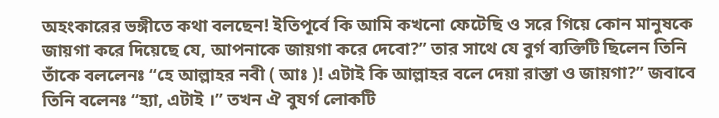অহংকারের ভঙ্গীতে কথা বলছেন! ইতিপূর্বে কি আমি কখনো ফেটেছি ও সরে গিয়ে কোন মানুষকে জায়গা করে দিয়েছে যে, আপনাকে জায়গা করে দেবো?” তার সাথে যে বুর্গ ব্যক্তিটি ছিলেন তিনি তাঁকে বললেনঃ “হে আল্লাহর নবী ( আঃ )! এটাই কি আল্লাহর বলে দেয়া রাস্তা ও জায়গা?” জবাবে তিনি বলেনঃ “হ্যা, এটাই ।” তখন ঐ বুযর্গ লোকটি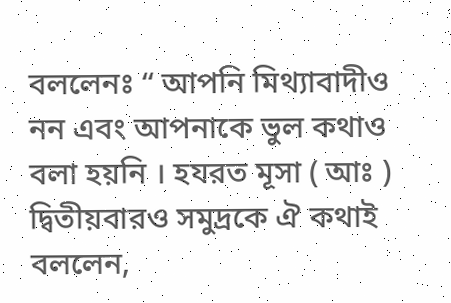বললেনঃ “ আপনি মিথ্যাবাদীও নন এবং আপনাকে ভুল কথাও বলা হয়নি । হযরত মূসা ( আঃ ) দ্বিতীয়বারও সমুদ্রকে ঐ কথাই বললেন,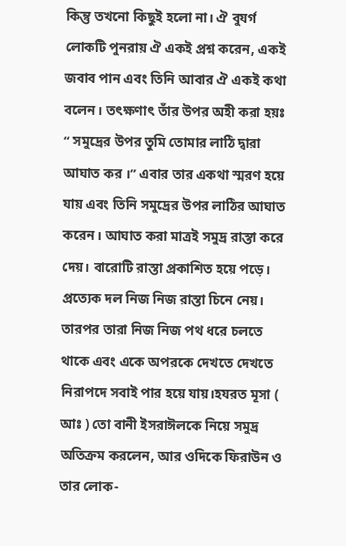কিন্তু তখনো কিছুই হলো না। ঐ বুযর্গ লোকটি পুনরায় ঐ একই প্রশ্ন করেন, একই জবাব পান এবং তিনি আবার ঐ একই কথা বলেন। তৎক্ষণাৎ তাঁর উপর অহী করা হয়ঃ “ সমুদ্রের উপর তুমি তোমার লাঠি দ্বারা আঘাত কর ।” এবার তার একথা স্মরণ হয়ে যায় এবং তিনি সমুদ্রের উপর লাঠির আঘাত করেন। আঘাত করা মাত্রই সমুদ্র রাস্তা করে দেয়। বারোটি রাস্তা প্রকাশিত হয়ে পড়ে। প্রত্যেক দল নিজ নিজ রাস্তা চিনে নেয়। তারপর তারা নিজ নিজ পথ ধরে চলতে থাকে এবং একে অপরকে দেখতে দেখতে নিরাপদে সবাই পার হয়ে যায়।হযরত মূসা ( আঃ ) তো বানী ইসরাঈলকে নিয়ে সমুদ্র অতিক্রম করলেন, আর ওদিকে ফিরাউন ও তার লোক-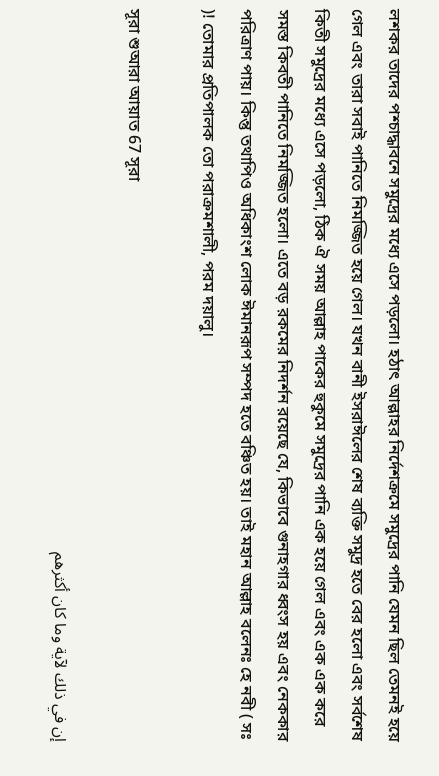লশকর তাদের পশ্চাদ্ধাবনে সমুদ্রের মধ্যে এসে পড়লো। হঠাৎ আল্লাহর নির্দেশক্রমে সমুদ্রের পানি যেমন ছিল তেমনই হয়ে গেল এবং তারা সবাই পানিতে নিমজ্জিত হয়ে গেল। যখন বানী ইসরাঈলের শেষ ব্যক্তি সমুদ্র হতে বের হলো এবং সর্বশেষ কিতী সমুদ্রের মধ্যে এসে পড়লো, ঠিক ঐ সময় আল্লাহ পাকের হুকুমে সমুদ্রের পানি এক হয়ে গেল এবং এক এক করে সমস্ত কিবতী পানিতে নিমজ্জিত হলো। এতে বড় রকমের নিদর্শন রয়েছে যে, কিভাবে গুনাহগার ধ্বংস হয় এবং নেককার পরিত্রাণ পায়। কিন্তু তথাপিও অধিকাংশ লোক ঈমানরূপ সম্পদ হতে বঞ্চিত হয়। তাই মহান আল্লাহ বলেনঃ হে নবী ( সঃ )! তোমার প্রতিপালক তো পরাক্রমশালী, পরম দয়ালু।

সূরা শুআরা আয়াত 67 সূরা

إن في ذلك لآية وما كان أكثرهم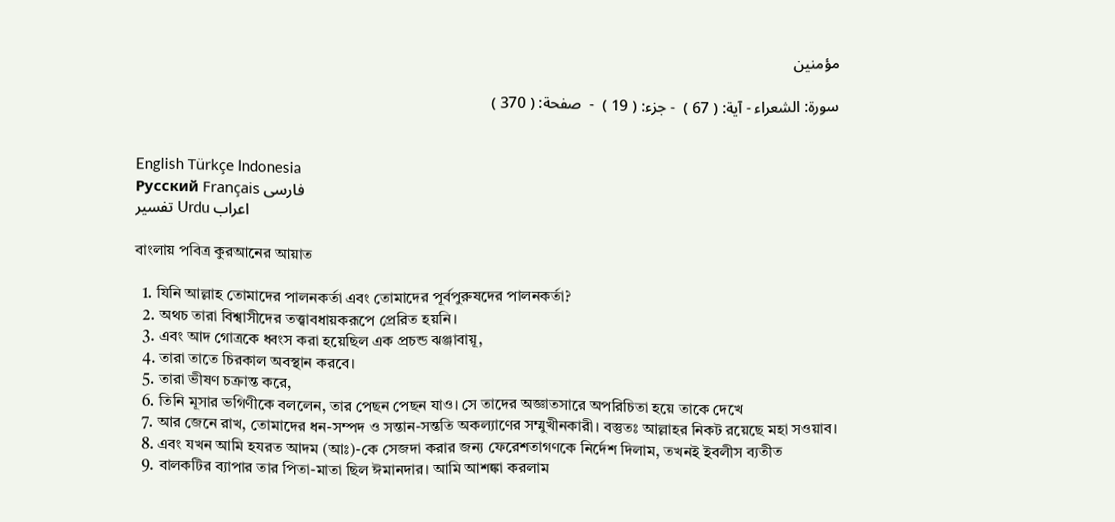مؤمنين

سورة: الشعراء - آية: ( 67 )  - جزء: ( 19 )  -  صفحة: ( 370 )


English Türkçe Indonesia
Русский Français فارسی
تفسير Urdu اعراب

বাংলায় পবিত্র কুরআনের আয়াত

  1. যিনি আল্লাহ তোমাদের পালনকর্তা এবং তোমাদের পূর্বপুরুষদের পালনকর্তা?
  2. অথচ তারা বিশ্বাসীদের তত্ত্বাবধায়করূপে প্রেরিত হয়নি।
  3. এবং আদ গোত্রকে ধ্বংস করা হয়েছিল এক প্রচন্ড ঝঞ্জাবায়ূ,
  4. তারা তাতে চিরকাল অবস্থান করবে।
  5. তারা ভীষণ চক্রান্ত করে,
  6. তিনি মূসার ভগিণীকে বললেন, তার পেছন পেছন যাও। সে তাদের অজ্ঞাতসারে অপরিচিতা হয়ে তাকে দেখে
  7. আর জেনে রাখ, তোমাদের ধন-সম্পদ ও সন্তান-সন্ততি অকল্যাণের সম্মুখীনকারী। বস্তুতঃ আল্লাহর নিকট রয়েছে মহা সওয়াব।
  8. এবং যখন আমি হযরত আদম (আঃ)-কে সেজদা করার জন্য ফেরেশতাগণকে নির্দেশ দিলাম, তখনই ইবলীস ব্যতীত
  9. বালকটির ব্যাপার তার পিতা-মাতা ছিল ঈমানদার। আমি আশঙ্কা করলাম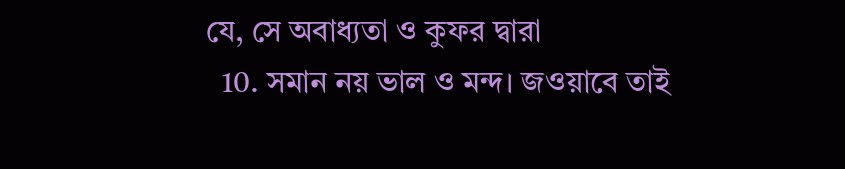যে, সে অবাধ্যতা ও কুফর দ্বারা
  10. সমান নয় ভাল ও মন্দ। জওয়াবে তাই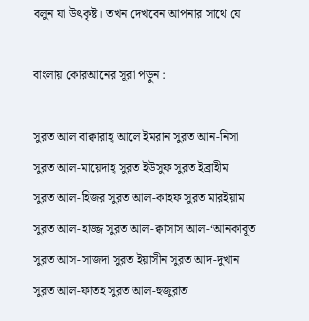বলুন যা উৎকৃষ্ট। তখন দেখবেন আপনার সাথে যে

বাংলায় কোরআনের সূরা পড়ুন :

সুরত আল বাক্বারাহ্ আলে ইমরান সুরত আন-নিসা
সুরত আল-মায়েদাহ্ সুরত ইউসুফ সুরত ইব্রাহীম
সুরত আল-হিজর সুরত আল-কাহফ সুরত মারইয়াম
সুরত আল-হাজ্জ সুরত আল-ক্বাসাস আল-‘আনকাবূত
সুরত আস-সাজদা সুরত ইয়াসীন সুরত আদ-দুখান
সুরত আল-ফাতহ সুরত আল-হুজুরাত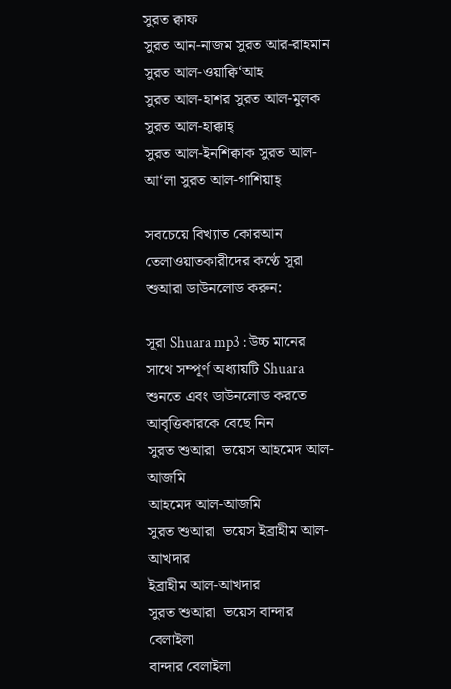সুরত ক্বাফ
সুরত আন-নাজম সুরত আর-রাহমান সুরত আল-ওয়াক্বি‘আহ
সুরত আল-হাশর সুরত আল-মুলক সুরত আল-হাক্কাহ্
সুরত আল-ইনশিক্বাক সুরত আল-আ‘লা সুরত আল-গাশিয়াহ্

সবচেয়ে বিখ্যাত কোরআন তেলাওয়াতকারীদের কণ্ঠে সূরা শুআরা ডাউনলোড করুন:

সূরা Shuara mp3 : উচ্চ মানের সাথে সম্পূর্ণ অধ্যায়টি Shuara শুনতে এবং ডাউনলোড করতে আবৃত্তিকারকে বেছে নিন
সুরত শুআরা  ভয়েস আহমেদ আল-আজমি
আহমেদ আল-আজমি
সুরত শুআরা  ভয়েস ইব্রাহীম আল-আখদার
ইব্রাহীম আল-আখদার
সুরত শুআরা  ভয়েস বান্দার বেলাইলা
বান্দার বেলাইলা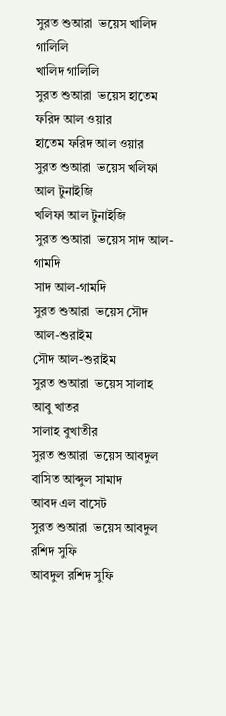সুরত শুআরা  ভয়েস খালিদ গালিলি
খালিদ গালিলি
সুরত শুআরা  ভয়েস হাতেম ফরিদ আল ওয়ার
হাতেম ফরিদ আল ওয়ার
সুরত শুআরা  ভয়েস খলিফা আল টুনাইজি
খলিফা আল টুনাইজি
সুরত শুআরা  ভয়েস সাদ আল-গামদি
সাদ আল-গামদি
সুরত শুআরা  ভয়েস সৌদ আল-শুরাইম
সৌদ আল-শুরাইম
সুরত শুআরা  ভয়েস সালাহ আবু খাতর
সালাহ বুখাতীর
সুরত শুআরা  ভয়েস আবদুল বাসিত আব্দুল সামাদ
আবদ এল বাসেট
সুরত শুআরা  ভয়েস আবদুল রশিদ সুফি
আবদুল রশিদ সুফি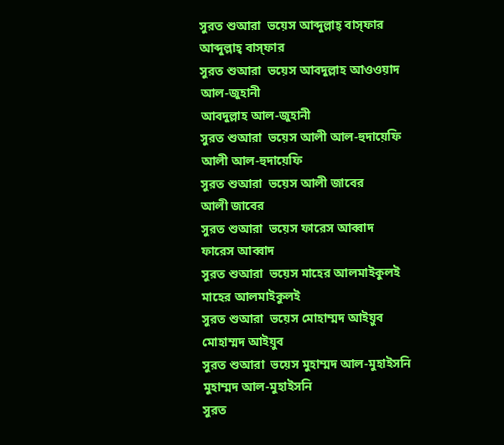সুরত শুআরা  ভয়েস আব্দুল্লাহ্ বাস্‌ফার
আব্দুল্লাহ্ বাস্‌ফার
সুরত শুআরা  ভয়েস আবদুল্লাহ আওওয়াদ আল-জুহানী
আবদুল্লাহ আল-জুহানী
সুরত শুআরা  ভয়েস আলী আল-হুদায়েফি
আলী আল-হুদায়েফি
সুরত শুআরা  ভয়েস আলী জাবের
আলী জাবের
সুরত শুআরা  ভয়েস ফারেস আব্বাদ
ফারেস আব্বাদ
সুরত শুআরা  ভয়েস মাহের আলমাইকুলই
মাহের আলমাইকুলই
সুরত শুআরা  ভয়েস মোহাম্মদ আইয়ুব
মোহাম্মদ আইয়ুব
সুরত শুআরা  ভয়েস মুহাম্মদ আল-মুহাইসনি
মুহাম্মদ আল-মুহাইসনি
সুরত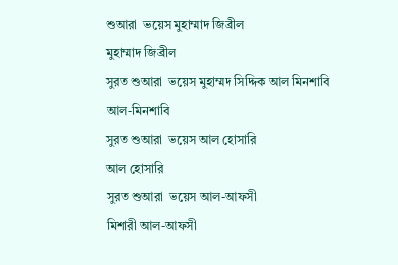শুআরা  ভয়েস মুহাম্মাদ জিব্রীল
মুহাম্মাদ জিব্রীল
সুরত শুআরা  ভয়েস মুহাম্মদ সিদ্দিক আল মিনশাবি
আল-মিনশাবি
সুরত শুআরা  ভয়েস আল হোসারি
আল হোসারি
সুরত শুআরা  ভয়েস আল-আফসী
মিশারী আল-আফসী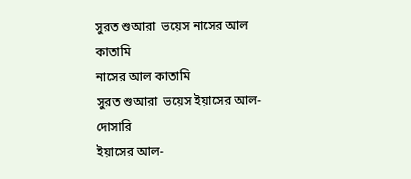সুরত শুআরা  ভয়েস নাসের আল কাতামি
নাসের আল কাতামি
সুরত শুআরা  ভয়েস ইয়াসের আল-দোসারি
ইয়াসের আল-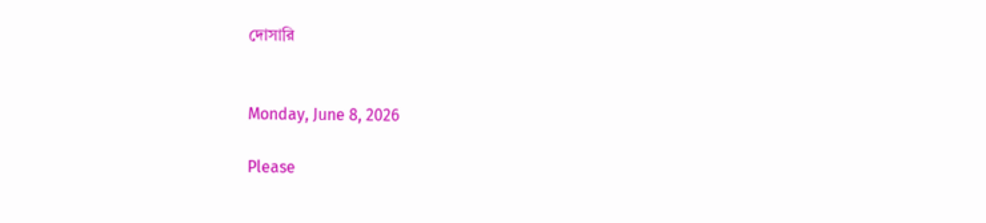দোসারি


Monday, June 8, 2026

Please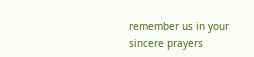remember us in your sincere prayers